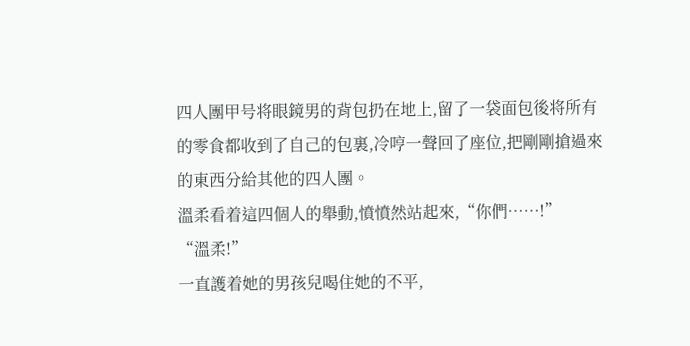四人團甲号将眼鏡男的背包扔在地上,留了一袋面包後将所有的零食都收到了自己的包裏,冷哼一聲回了座位,把剛剛搶過來的東西分給其他的四人團。
溫柔看着這四個人的舉動,憤憤然站起來,“你們……!”
“溫柔!”
一直護着她的男孩兒喝住她的不平,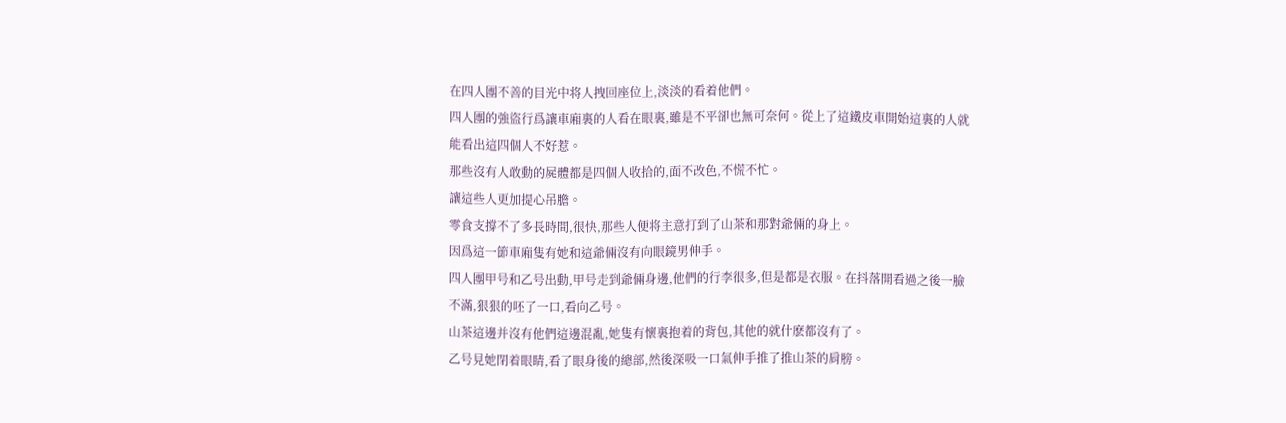在四人團不善的目光中将人拽回座位上,淡淡的看着他們。
四人團的強盜行爲讓車廂裏的人看在眼裏,雖是不平卻也無可奈何。從上了這鐵皮車開始這裏的人就能看出這四個人不好惹。
那些沒有人敢動的屍體都是四個人收拾的,面不改色,不慌不忙。
讓這些人更加提心吊膽。
零食支撐不了多長時間,很快,那些人便将主意打到了山茶和那對爺倆的身上。
因爲這一節車廂隻有她和這爺倆沒有向眼鏡男伸手。
四人團甲号和乙号出動,甲号走到爺倆身邊,他們的行李很多,但是都是衣服。在抖落開看過之後一臉不滿,狠狠的呸了一口,看向乙号。
山茶這邊并沒有他們這邊混亂,她隻有懷裏抱着的背包,其他的就什麽都沒有了。
乙号見她閉着眼睛,看了眼身後的總部,然後深吸一口氣伸手推了推山茶的肩膀。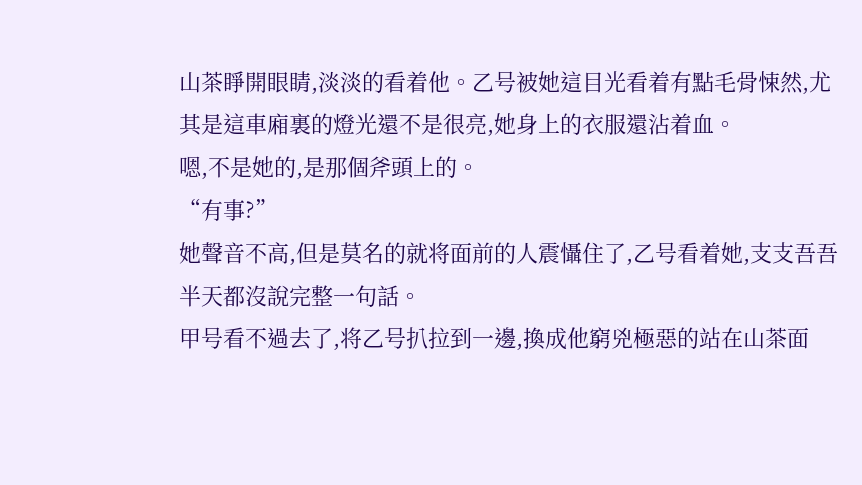山茶睜開眼睛,淡淡的看着他。乙号被她這目光看着有點毛骨悚然,尤其是這車廂裏的燈光還不是很亮,她身上的衣服還沾着血。
嗯,不是她的,是那個斧頭上的。
“有事?”
她聲音不高,但是莫名的就将面前的人震懾住了,乙号看着她,支支吾吾半天都沒說完整一句話。
甲号看不過去了,将乙号扒拉到一邊,換成他窮兇極惡的站在山茶面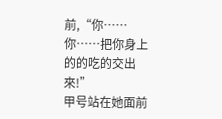前,“你……你……把你身上的的吃的交出來!”
甲号站在她面前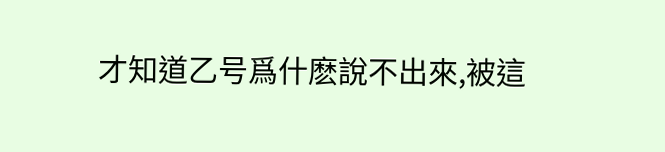才知道乙号爲什麽說不出來,被這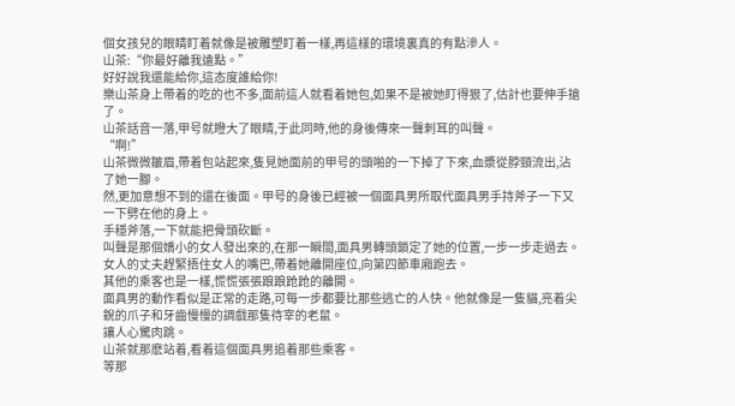個女孩兒的眼睛盯着就像是被雕塑盯着一樣,再這樣的環境裏真的有點滲人。
山茶:“你最好離我遠點。”
好好說我還能給你,這态度誰給你!
樂山茶身上帶着的吃的也不多,面前這人就看着她包,如果不是被她盯得狠了,估計也要伸手搶了。
山茶話音一落,甲号就瞪大了眼睛,于此同時,他的身後傳來一聲刺耳的叫聲。
“啊!”
山茶微微皺眉,帶着包站起來,隻見她面前的甲号的頭啪的一下掉了下來,血漿從脖頸流出,沾了她一腳。
然,更加意想不到的還在後面。甲号的身後已經被一個面具男所取代面具男手持斧子一下又一下劈在他的身上。
手穩斧落,一下就能把骨頭砍斷。
叫聲是那個嬌小的女人發出來的,在那一瞬間,面具男轉頭鎖定了她的位置,一步一步走過去。
女人的丈夫趕緊捂住女人的嘴巴,帶着她離開座位,向第四節車廂跑去。
其他的乘客也是一樣,慌慌張張踉踉跄跄的離開。
面具男的動作看似是正常的走路,可每一步都要比那些逃亡的人快。他就像是一隻貓,亮着尖銳的爪子和牙齒慢慢的調戲那隻待宰的老鼠。
讓人心驚肉跳。
山茶就那麽站着,看着這個面具男追着那些乘客。
等那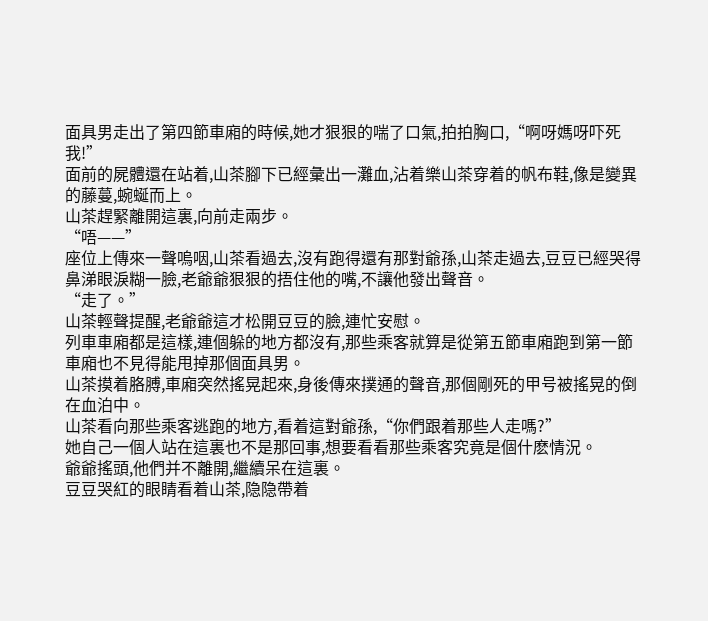面具男走出了第四節車廂的時候,她才狠狠的喘了口氣,拍拍胸口,“啊呀媽呀吓死我!”
面前的屍體還在站着,山茶腳下已經彙出一灘血,沾着樂山茶穿着的帆布鞋,像是變異的藤蔓,蜿蜒而上。
山茶趕緊離開這裏,向前走兩步。
“唔——”
座位上傳來一聲嗚咽,山茶看過去,沒有跑得還有那對爺孫,山茶走過去,豆豆已經哭得鼻涕眼淚糊一臉,老爺爺狠狠的捂住他的嘴,不讓他發出聲音。
“走了。”
山茶輕聲提醒,老爺爺這才松開豆豆的臉,連忙安慰。
列車車廂都是這樣,連個躲的地方都沒有,那些乘客就算是從第五節車廂跑到第一節車廂也不見得能甩掉那個面具男。
山茶摸着胳膊,車廂突然搖晃起來,身後傳來撲通的聲音,那個剛死的甲号被搖晃的倒在血泊中。
山茶看向那些乘客逃跑的地方,看着這對爺孫,“你們跟着那些人走嗎?”
她自己一個人站在這裏也不是那回事,想要看看那些乘客究竟是個什麽情況。
爺爺搖頭,他們并不離開,繼續呆在這裏。
豆豆哭紅的眼睛看着山茶,隐隐帶着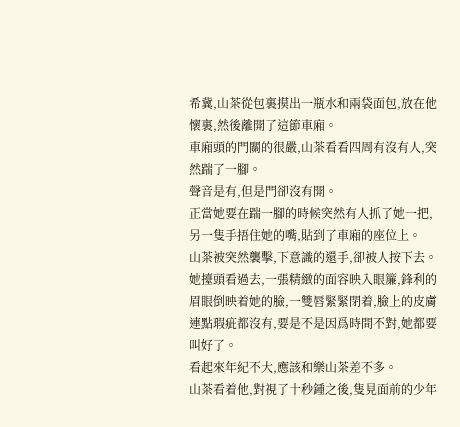希冀,山茶從包裏摸出一瓶水和兩袋面包,放在他懷裏,然後離開了這節車廂。
車廂頭的門關的很嚴,山茶看看四周有沒有人,突然踹了一腳。
聲音是有,但是門卻沒有開。
正當她要在踹一腳的時候突然有人抓了她一把,另一隻手捂住她的嘴,貼到了車廂的座位上。
山茶被突然襲擊,下意識的還手,卻被人按下去。
她擡頭看過去,一張精緻的面容映入眼簾,鋒利的眉眼倒映着她的臉,一雙唇緊緊閉着,臉上的皮膚連點瑕疵都沒有,要是不是因爲時間不對,她都要叫好了。
看起來年紀不大,應該和樂山茶差不多。
山茶看着他,對視了十秒鍾之後,隻見面前的少年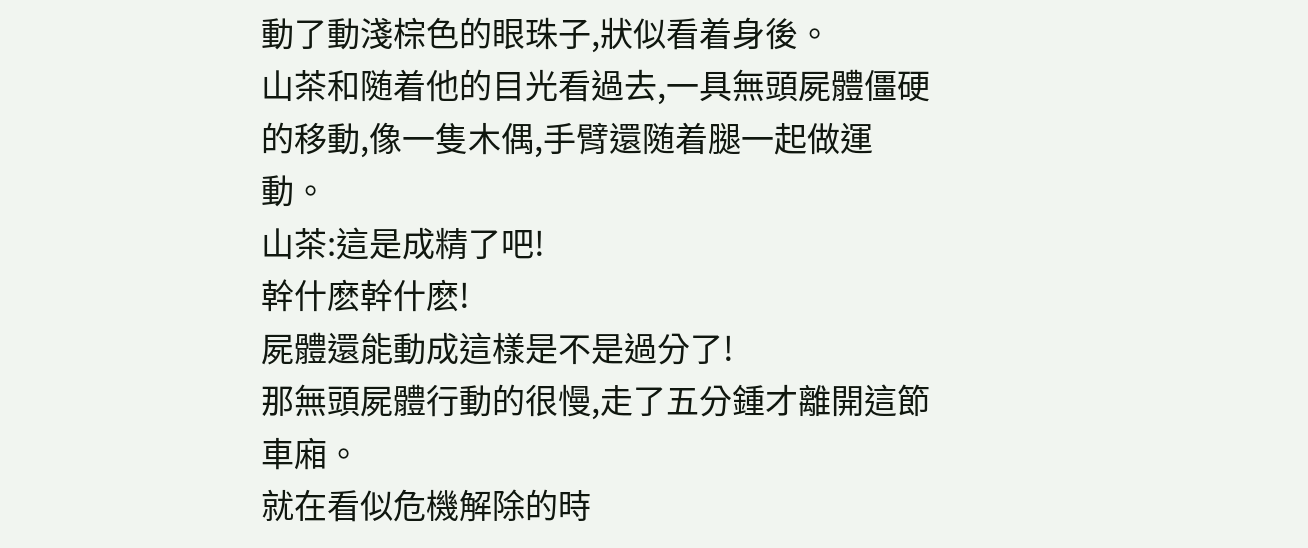動了動淺棕色的眼珠子,狀似看着身後。
山茶和随着他的目光看過去,一具無頭屍體僵硬的移動,像一隻木偶,手臂還随着腿一起做運動。
山茶:這是成精了吧!
幹什麽幹什麽!
屍體還能動成這樣是不是過分了!
那無頭屍體行動的很慢,走了五分鍾才離開這節車廂。
就在看似危機解除的時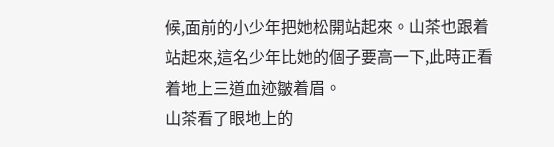候,面前的小少年把她松開站起來。山茶也跟着站起來,這名少年比她的個子要高一下,此時正看着地上三道血迹皺着眉。
山茶看了眼地上的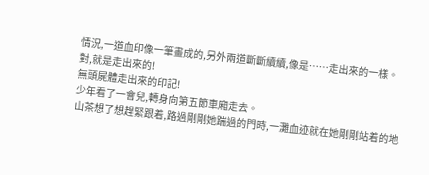情況,一道血印像一筆畫成的,另外兩道斷斷續續,像是……走出來的一樣。
對,就是走出來的!
無頭屍體走出來的印記!
少年看了一會兒,轉身向第五節車廂走去。
山茶想了想趕緊跟着,路過剛剛她踹過的門時,一灘血迹就在她剛剛站着的地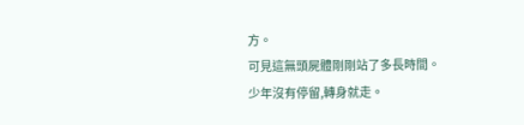方。
可見這無頭屍體剛剛站了多長時間。
少年沒有停留,轉身就走。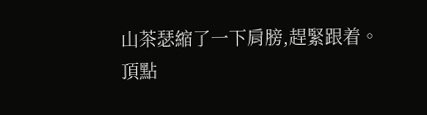山茶瑟縮了一下肩膀,趕緊跟着。
頂點